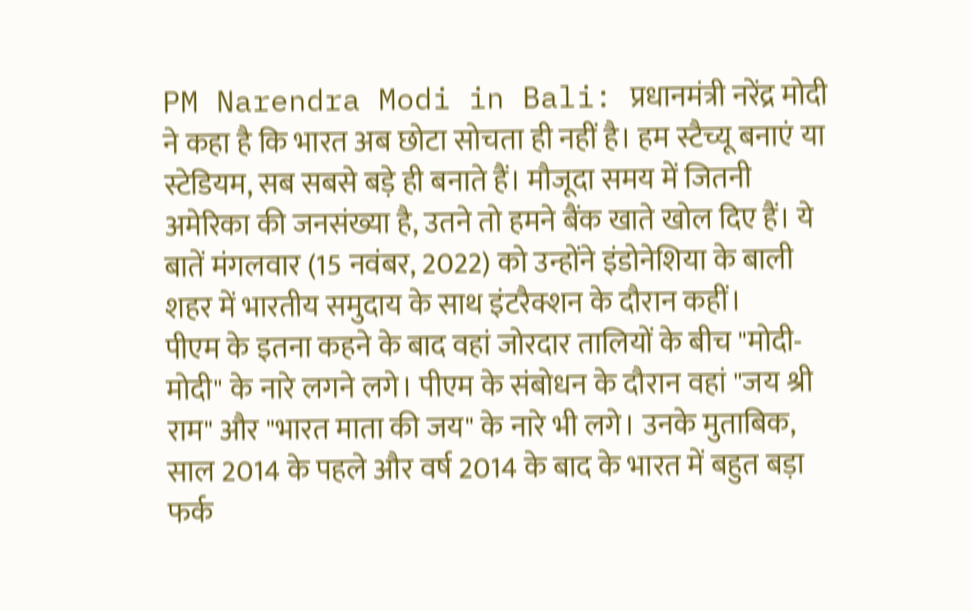PM Narendra Modi in Bali: प्रधानमंत्री नरेंद्र मोदी ने कहा है कि भारत अब छोटा सोचता ही नहीं है। हम स्टैच्यू बनाएं या स्टेडियम, सब सबसे बड़े ही बनाते हैं। मौजूदा समय में जितनी अमेरिका की जनसंख्या है, उतने तो हमने बैंक खाते खोल दिए हैं। ये बातें मंगलवार (15 नवंबर, 2022) को उन्होंने इंडोनेशिया के बाली शहर में भारतीय समुदाय के साथ इंटरैक्शन के दौरान कहीं।
पीएम के इतना कहने के बाद वहां जोरदार तालियों के बीच "मोदी-मोदी" के नारे लगने लगे। पीएम के संबोधन के दौरान वहां "जय श्री राम" और "भारत माता की जय" के नारे भी लगे। उनके मुताबिक, साल 2014 के पहले और वर्ष 2014 के बाद के भारत में बहुत बड़ा फर्क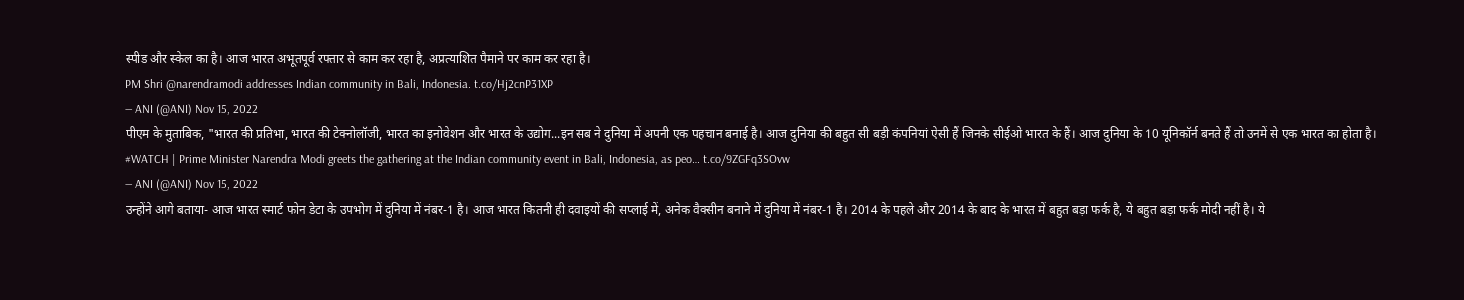स्पीड और स्केल का है। आज भारत अभूतपूर्व रफ्तार से काम कर रहा है, अप्रत्याशित पैमाने पर काम कर रहा है।
PM Shri @narendramodi addresses Indian community in Bali, Indonesia. t.co/Hj2cnP31XP
— ANI (@ANI) Nov 15, 2022
पीएम के मुताबिक, "भारत की प्रतिभा, भारत की टेक्नोलॉजी, भारत का इनोवेशन और भारत के उद्योग...इन सब ने दुनिया में अपनी एक पहचान बनाई है। आज दुनिया की बहुत सी बड़ी कंपनियां ऐसी हैं जिनके सीईओ भारत के हैं। आज दुनिया के 10 यूनिकॉर्न बनते हैं तो उनमें से एक भारत का होता है।
#WATCH | Prime Minister Narendra Modi greets the gathering at the Indian community event in Bali, Indonesia, as peo… t.co/9ZGFq3SOvw
— ANI (@ANI) Nov 15, 2022
उन्होंने आगे बताया- आज भारत स्मार्ट फोन डेटा के उपभोग में दुनिया में नंबर-1 है। आज भारत कितनी ही दवाइयों की सप्लाई में, अनेक वैक्सीन बनाने में दुनिया में नंबर-1 है। 2014 के पहले और 2014 के बाद के भारत में बहुत बड़ा फर्क है, ये बहुत बड़ा फर्क मोदी नहीं है। ये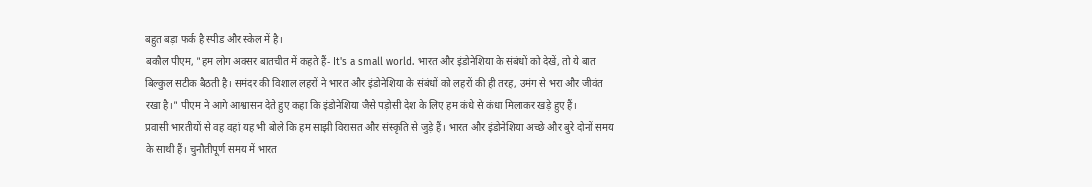बहुत बड़ा फर्क है स्पीड और स्केल में है।
बकौल पीएम, "हम लोग अक्सर बातचीत में कहते हैं- It's a small world. भारत और इंडोनेशिया के संबंधों को देखें, तो ये बात बिल्कुल सटीक बैठती है। समंदर की विशाल लहरों ने भारत और इंडोनेशिया के संबंधों को लहरों की ही तरह, उमंग से भरा और जीवंत रखा है।" पीएम ने आगे आश्वासन देते हुए कहा कि इंडोनेशिया जैसे पड़ोसी देश के लिए हम कंधे से कंधा मिलाकर खड़े हुए हैं।
प्रवासी भारतीयों से वह वहां यह भी बोले कि हम साझी विरासत और संस्कृति से जुड़े हैं। भारत और इंडोनेशिया अच्छे और बुरे दोनों समय के साथी हैं। चुनौतीपूर्ण समय में भारत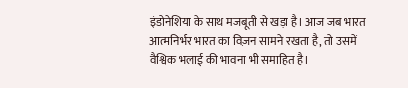इंडोनेशिया के साथ मजबूती से खड़ा है। आज जब भारत आत्मनिर्भर भारत का विज़न सामने रखता है, तो उसमें वैश्विक भलाई की भावना भी समाहित है।